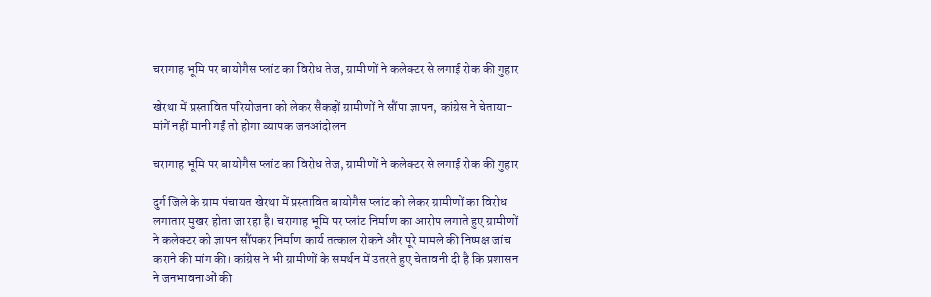चरागाह भूमि पर बायोगैस प्लांट का विरोध तेज, ग्रामीणों ने कलेक्टर से लगाई रोक की गुहार

खेरथा में प्रस्तावित परियोजना को लेकर सैकड़ों ग्रामीणों ने सौंपा ज्ञापन, कांग्रेस ने चेताया- मांगें नहीं मानी गईं तो होगा व्यापक जनआंदोलन

चरागाह भूमि पर बायोगैस प्लांट का विरोध तेज, ग्रामीणों ने कलेक्टर से लगाई रोक की गुहार

दुर्ग जिले के ग्राम पंचायत खेरथा में प्रस्तावित बायोगैस प्लांट को लेकर ग्रामीणों का विरोध लगातार मुखर होता जा रहा है। चरागाह भूमि पर प्लांट निर्माण का आरोप लगाते हुए ग्रामीणों ने कलेक्टर को ज्ञापन सौंपकर निर्माण कार्य तत्काल रोकने और पूरे मामले की निष्पक्ष जांच कराने की मांग की। कांग्रेस ने भी ग्रामीणों के समर्थन में उतरते हुए चेतावनी दी है कि प्रशासन ने जनभावनाओं की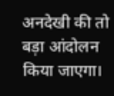अनदेखी की तो बड़ा आंदोलन किया जाएगा।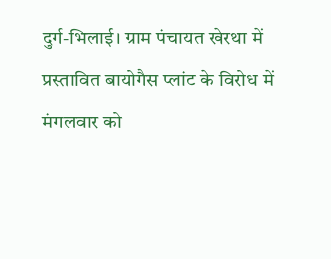दुर्ग-भिलाई। ग्राम पंचायत खेरथा में प्रस्तावित बायोगैस प्लांट के विरोध में मंगलवार को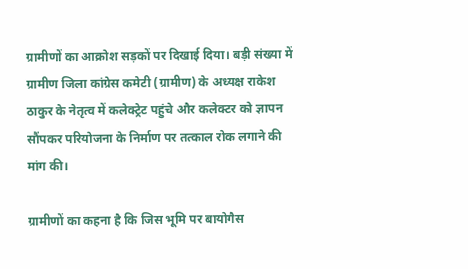ग्रामीणों का आक्रोश सड़कों पर दिखाई दिया। बड़ी संख्या में ग्रामीण जिला कांग्रेस कमेटी (ग्रामीण) के अध्यक्ष राकेश ठाकुर के नेतृत्व में कलेक्ट्रेट पहुंचे और कलेक्टर को ज्ञापन सौंपकर परियोजना के निर्माण पर तत्काल रोक लगाने की मांग की।

ग्रामीणों का कहना है कि जिस भूमि पर बायोगैस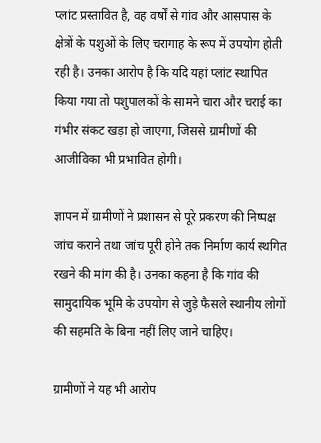प्लांट प्रस्तावित है, वह वर्षों से गांव और आसपास के क्षेत्रों के पशुओं के लिए चरागाह के रूप में उपयोग होती रही है। उनका आरोप है कि यदि यहां प्लांट स्थापित किया गया तो पशुपालकों के सामने चारा और चराई का गंभीर संकट खड़ा हो जाएगा, जिससे ग्रामीणों की आजीविका भी प्रभावित होगी।

ज्ञापन में ग्रामीणों ने प्रशासन से पूरे प्रकरण की निष्पक्ष जांच कराने तथा जांच पूरी होने तक निर्माण कार्य स्थगित रखने की मांग की है। उनका कहना है कि गांव की सामुदायिक भूमि के उपयोग से जुड़े फैसले स्थानीय लोगों की सहमति के बिना नहीं लिए जाने चाहिए।

ग्रामीणों ने यह भी आरोप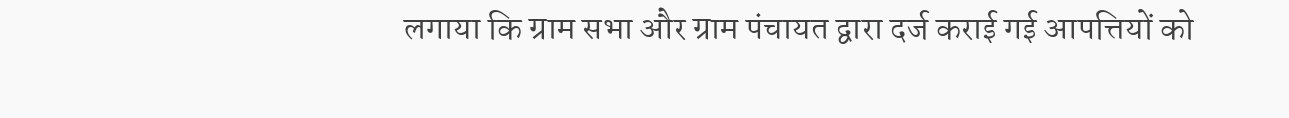लगाया कि ग्राम सभा और ग्राम पंचायत द्वारा दर्ज कराई गई आपत्तियों को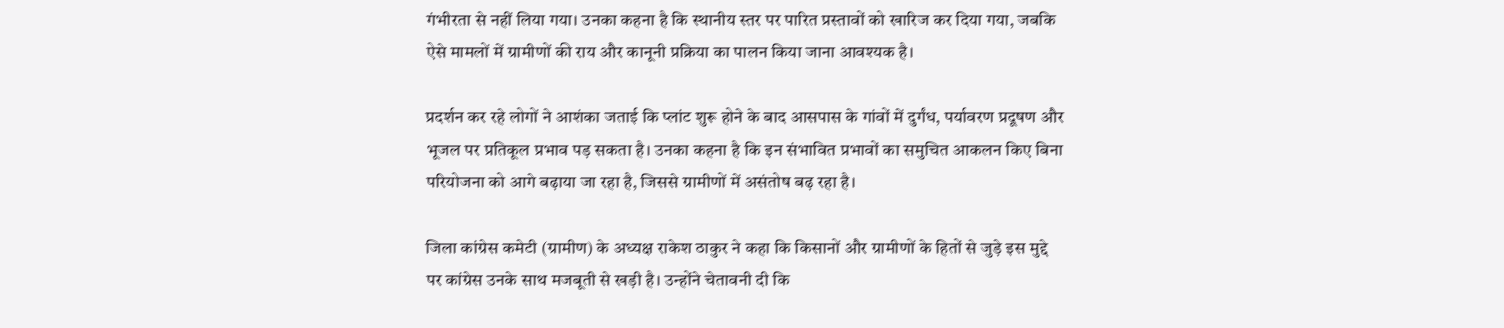गंभीरता से नहीं लिया गया। उनका कहना है कि स्थानीय स्तर पर पारित प्रस्तावों को खारिज कर दिया गया, जबकि ऐसे मामलों में ग्रामीणों की राय और कानूनी प्रक्रिया का पालन किया जाना आवश्यक है।

प्रदर्शन कर रहे लोगों ने आशंका जताई कि प्लांट शुरू होने के बाद आसपास के गांवों में दुर्गंध, पर्यावरण प्रदूषण और भूजल पर प्रतिकूल प्रभाव पड़ सकता है। उनका कहना है कि इन संभावित प्रभावों का समुचित आकलन किए बिना परियोजना को आगे बढ़ाया जा रहा है, जिससे ग्रामीणों में असंतोष बढ़ रहा है।

जिला कांग्रेस कमेटी (ग्रामीण) के अध्यक्ष राकेश ठाकुर ने कहा कि किसानों और ग्रामीणों के हितों से जुड़े इस मुद्दे पर कांग्रेस उनके साथ मजबूती से खड़ी है। उन्होंने चेतावनी दी कि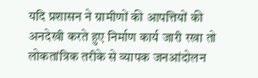यदि प्रशासन ने ग्रामीणों की आपत्तियों की अनदेखी करते हुए निर्माण कार्य जारी रखा तो लोकतांत्रिक तरीके से व्यापक जनआंदोलन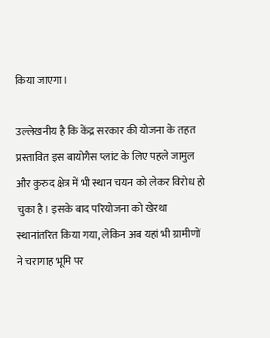किया जाएगा।

उल्लेखनीय है कि केंद्र सरकार की योजना के तहत प्रस्तावित इस बायोगैस प्लांट के लिए पहले जामुल और कुरुद क्षेत्र में भी स्थान चयन को लेकर विरोध हो चुका है। इसके बाद परियोजना को खेरथा स्थानांतरित किया गया, लेकिन अब यहां भी ग्रामीणों ने चरागाह भूमि पर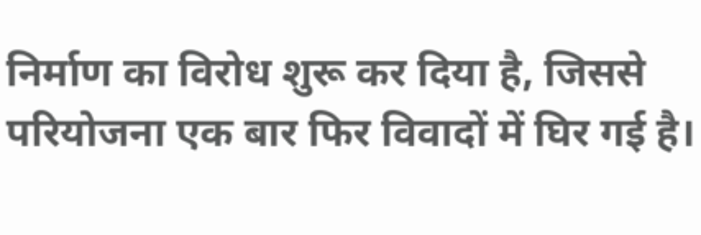निर्माण का विरोध शुरू कर दिया है, जिससे परियोजना एक बार फिर विवादों में घिर गई है।